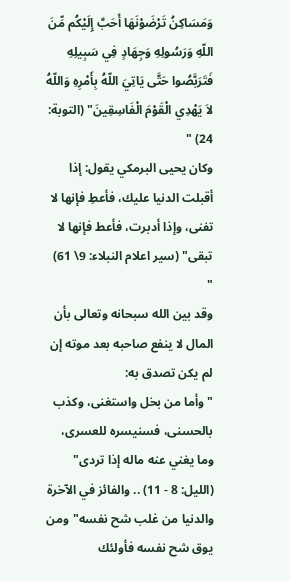وَمَسَاكِنُ تَرْضَوْنَهَا أَحَبَّ إِلَيْكُم مِّنَ اللّهِ وَرَسُولِهِ وَجِهَادٍ فِي سَبِيلِهِ فَتَرَبَّصُوا حَتَّى يَاتِيَ اللّهُ بِأَمْرِهِ وَاللّهُ لاَ يَهْدِي الْقَوْمَ الْفَاسِقِينَ" (التوبة: 24) "
وكان يحيى البرمكي يقول: إذا أقبلت الدنيا عليك، فأعطِ فإنها لا تفنى، وإذا أدبرت، فأعط فإنها لا تبقى" (سير اعلام النبلاء: 9\ 61) "
وقد بين الله سبحانه وتعالى بأن المال لا ينفع صاحبه بعد موته إن لم يكن تصدق به:
"وأما من بخل واستغنى، وكذب بالحسنى، فسنيسره للعسرى، وما يغني عنه ماله إذا تردى" (الليل: 8 - 11) .. والفائز في الآخرة والدنيا من غلب شح نفسه"ومن يوق شح نفسه فأولئك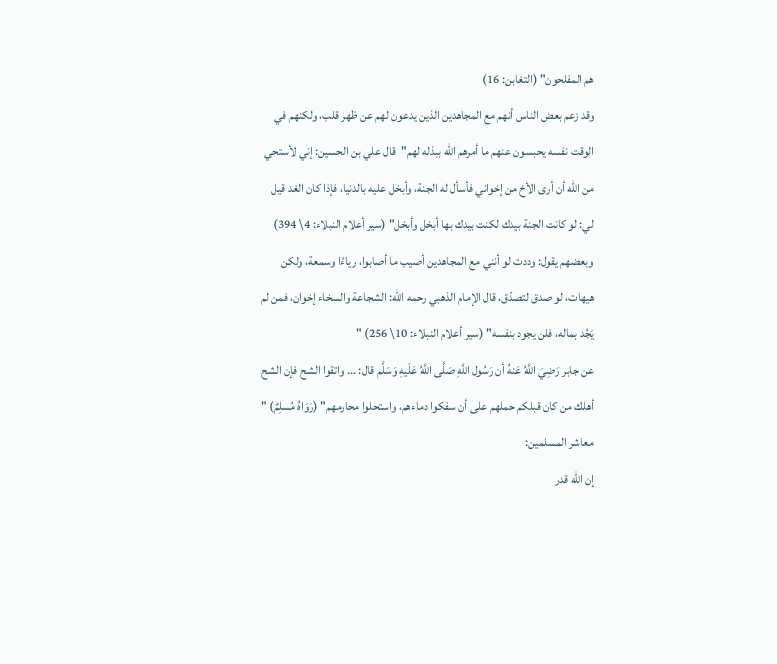هم المفلحون" (التغابن: 16)
وقد زعم بعض الناس أنهم مع المجاهدين الذين يدعون لهم عن ظهر قلب، ولكنهم في الوقت نفسه يحبسون عنهم ما أمرهم الله ببذله لهم"قال علي بن الحسين: إني لأستحي من الله أن أرى الأخ من إخواني فأسأل له الجنة، وأبخل عليه بالدنيا، فإذا كان الغد قيل لي: لو كانت الجنة بيدك لكنت بيدك بها أبخل وأبخل" (سير أعلام النبلاء: 4\ 394)
وبعضهم يقول: وددت لو أنني مع المجاهدين أصيب ما أصابوا، رياءًا وسمعة، ولكن هيهات، لو صدق لتصدّق، قال الإمام الذهبي رحمه الله: الشجاعة والسخاء إخوان، فمن لم يَجُد بماله، فلن يجود بنفسه" (سير أعلام النبلاء: 10\ 256) "
عن جابر رَضِيَ اللَّهُ عَنهُ أن رَسُول اللَّهِ صَلَّى اللَّهُ عَلَيهِ وَسَلَّم قال: ... واتقوا الشح فإن الشح أهلك من كان قبلكم حملهم على أن سفكوا دماءهم، واستحلوا محارمهم" (رَوَاهُ مُسلِمٌ) "
معاشر المسلمين:
إن الله قدر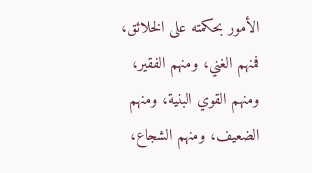الأمور بحكمته على الخلائق، فمنهم الغني، ومنهم الفقير، ومنهم القوي البنية، ومنهم الضعيف، ومنهم الشجاع،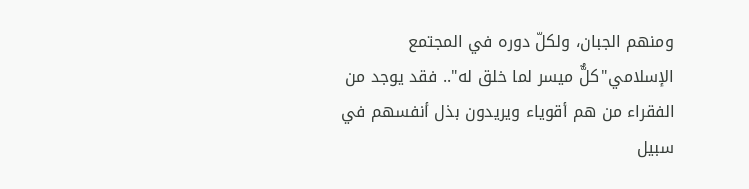ومنهم الجبان، ولكلّ دوره في المجتمع الإسلامي"كلٌّ ميسر لما خلق له".. فقد يوجد من الفقراء من هم أقوياء ويريدون بذل أنفسهم في سبيل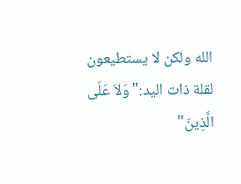الله ولكن لا يستطيعون لقلة ذات اليد:"وَلاَ عَلَى الَّذِينَ"